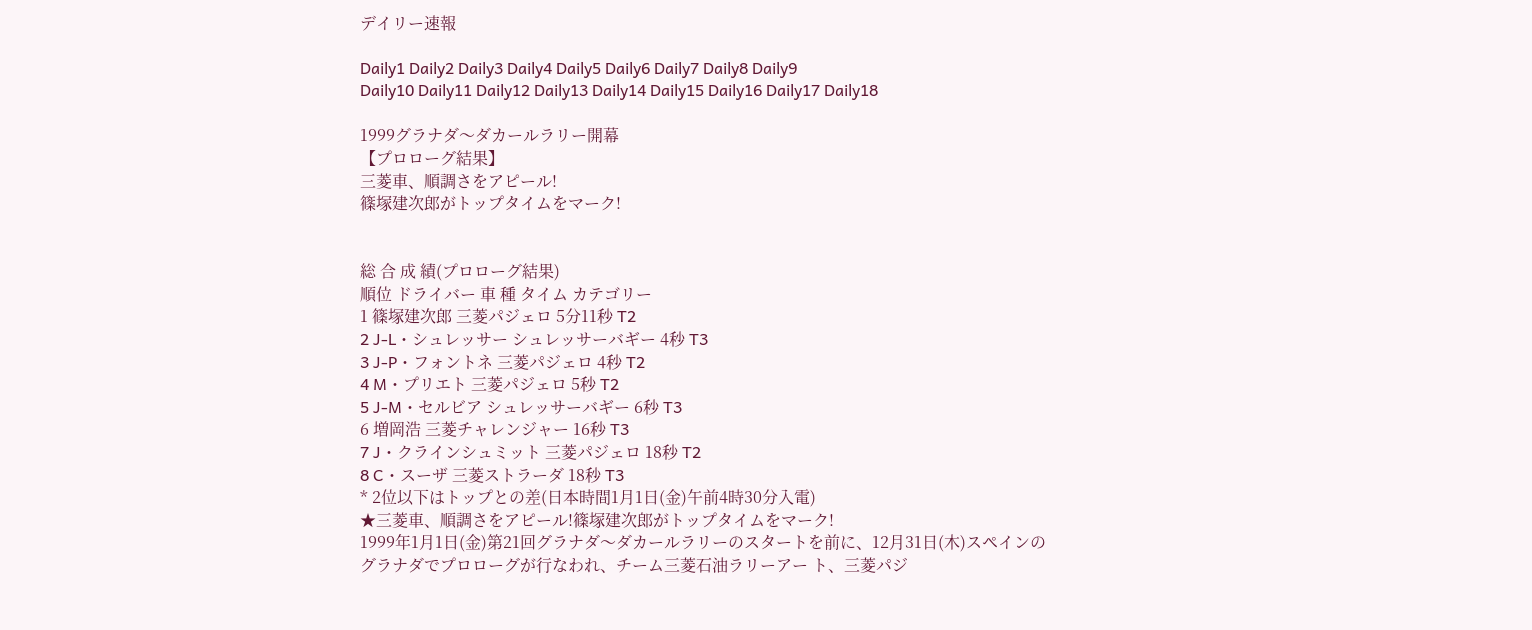デイリー速報

Daily1 Daily2 Daily3 Daily4 Daily5 Daily6 Daily7 Daily8 Daily9
Daily10 Daily11 Daily12 Daily13 Daily14 Daily15 Daily16 Daily17 Daily18

1999グラナダ〜ダカールラリー開幕
【プロローグ結果】
三菱車、順調さをアピール!
篠塚建次郎がトップタイムをマーク!


総 合 成 績(プロローグ結果)
順位 ドライバー 車 種 タイム カテゴリー
1 篠塚建次郎 三菱パジェロ 5分11秒 T2
2 J-L・シュレッサー シュレッサーバギー 4秒 T3
3 J-P・フォントネ 三菱パジェロ 4秒 T2
4 M・プリエト 三菱パジェロ 5秒 T2
5 J-M・セルビア シュレッサーバギー 6秒 T3
6 増岡浩 三菱チャレンジャー 16秒 T3
7 J・クラインシュミット 三菱パジェロ 18秒 T2
8 C・スーザ 三菱ストラーダ 18秒 T3
* 2位以下はトップとの差(日本時間1月1日(金)午前4時30分入電)
★三菱車、順調さをアピール!篠塚建次郎がトップタイムをマーク!
1999年1月1日(金)第21回グラナダ〜ダカールラリーのスタートを前に、12月31日(木)スペインのグラナダでプロローグが行なわれ、チーム三菱石油ラリーアー ト、三菱パジ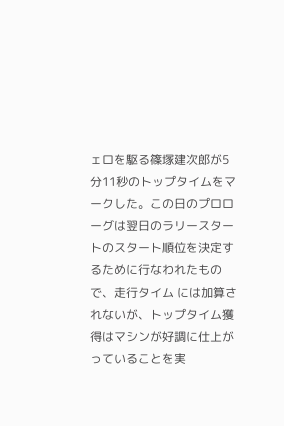ェロを駆る篠塚建次郎が5分11秒のトップタイムをマークした。この日のプロローグは翌日のラリースタートのスタート順位を決定するために行なわれたもので、走行タイム には加算されないが、トップタイム獲得はマシンが好調に仕上がっていることを実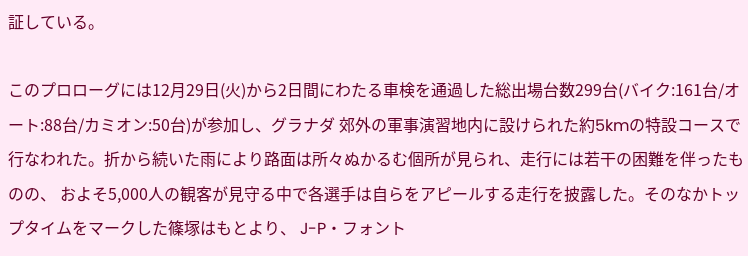証している。

このプロローグには12月29日(火)から2日間にわたる車検を通過した総出場台数299台(バイク:161台/オート:88台/カミオン:50台)が参加し、グラナダ 郊外の軍事演習地内に設けられた約5kmの特設コースで行なわれた。折から続いた雨により路面は所々ぬかるむ個所が見られ、走行には若干の困難を伴ったものの、 およそ5,000人の観客が見守る中で各選手は自らをアピールする走行を披露した。そのなかトップタイムをマークした篠塚はもとより、 J-P・フォント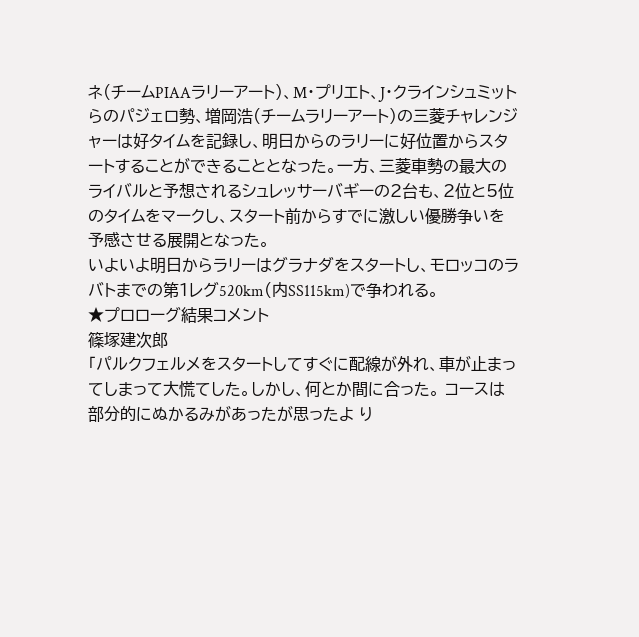ネ(チームPIAAラリーアート)、M・プリエト、J・クラインシュミットらのパジェロ勢、増岡浩(チームラリーアート)の三菱チャレンジャーは好タイムを記録し、明日からのラリーに好位置からスタートすることができることとなった。一方、三菱車勢の最大のライバルと予想されるシュレッサーバギーの2台も、2位と5位のタイムをマークし、スタート前からすでに激しい優勝争いを予感させる展開となった。
いよいよ明日からラリーはグラナダをスタートし、モロッコのラバトまでの第1レグ520km(内SS115km)で争われる。
★プロローグ結果コメント
篠塚建次郎
「パルクフェルメをスタートしてすぐに配線が外れ、車が止まってしまって大慌てした。しかし、何とか間に合った。 コースは部分的にぬかるみがあったが思ったよ り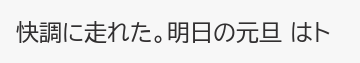快調に走れた。明日の元旦 はト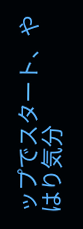ップでスタート、やはり気分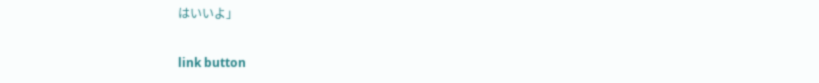はいいよ」

link button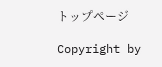トップページ

Copyright by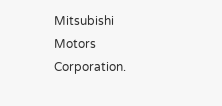Mitsubishi Motors Corporation.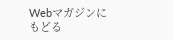Webマガジンにもどる